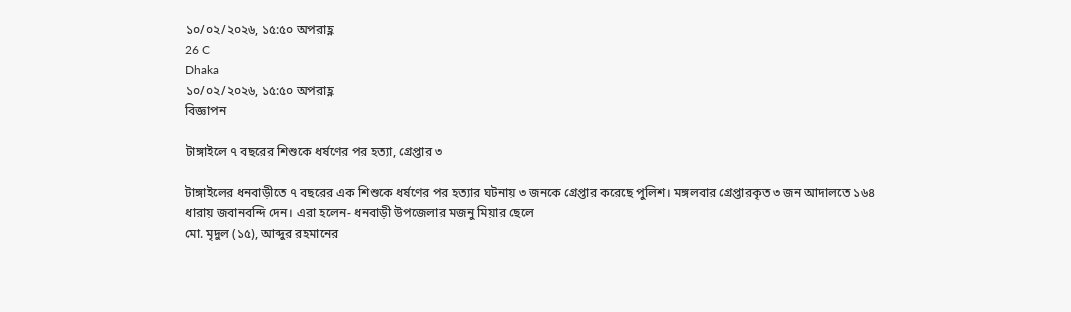১০/০২/২০২৬, ১৫:৫০ অপরাহ্ণ
26 C
Dhaka
১০/০২/২০২৬, ১৫:৫০ অপরাহ্ণ
বিজ্ঞাপন

টাঙ্গাইলে ৭ বছরের শিশুকে ধর্ষণের পর হত্যা, গ্রেপ্তার ৩

টাঙ্গাইলের ধনবাড়ীতে ৭ বছরের এক শিশুকে ধর্ষণের পর হত্যার ঘটনায় ৩ জনকে গ্রেপ্তার করেছে পুলিশ। মঙ্গলবার গ্রেপ্তারকৃত ৩ জন আদালতে ১৬৪ ধারায় জবানবন্দি দেন। এরা হলেন- ধনবাড়ী উপজেলার মজনু মিয়ার ছেলে
মো. মৃদুল (১৫), আব্দুর রহমানের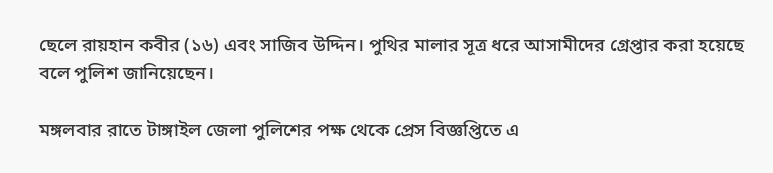ছেলে রায়হান কবীর (১৬) এবং সাজিব উদ্দিন। পুথির মালার সূত্র ধরে আসামীদের গ্রেপ্তার করা হয়েছে বলে পুলিশ জানিয়েছেন।

মঙ্গলবার রাতে টাঙ্গাইল জেলা পুলিশের পক্ষ থেকে প্রেস বিজ্ঞপ্তিতে এ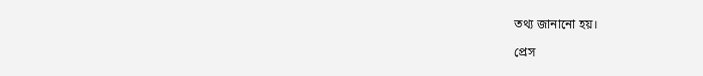তথ্য জানানো হয়।

প্রেস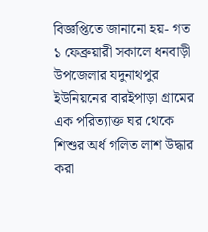বিজ্ঞপ্তিতে জানানো হয়- গত ১ ফেব্রুয়ারী সকালে ধনবাড়ী উপজেলার যদুনাথপুর ইউনিয়নের বারইপাড়া গ্রামের এক পরিত্যাক্ত ঘর থেকে শিশুর অর্ধ গলিত লাশ উদ্ধার করা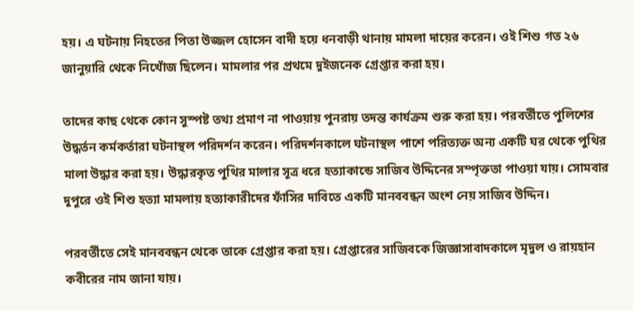হয়। এ ঘটনায় নিহতের পিতা উজ্জল হোসেন বাদী হয়ে ধনবাড়ী থানায় মামলা দায়ের করেন। ওই শিশু গত ২৬ জানুয়ারি থেকে নিখোঁজ ছিলেন। মামলার পর প্রথমে দুইজনেক গ্রেপ্তার করা হয়।

তাদের কাছ থেকে কোন সুস্পষ্ট তথ্য প্রমাণ না পাওয়ায় পুনরায় তদন্ত কার্যক্রম শুরু করা হয়। পরবর্তীতে পুলিশের উদ্ধর্তন কর্মকর্তারা ঘটনাস্থল পরিদর্শন করেন। পরিদর্শনকালে ঘটনাস্থল পাশে পরিত্যক্ত অন্য একটি ঘর থেকে পুথির মালা উদ্ধার করা হয়। উদ্ধারকৃত পুথির মালার সূত্র ধরে হত্যাকান্ডে সাজিব উদ্দিনের সম্পৃক্ততা পাওয়া যায়। সোমবার দুপুরে ওই শিশু হত্যা মামলায় হত্যাকারীদের ফাঁসির দাবিতে একটি মানববন্ধন অংশ নেয় সাজিব উদ্দিন।

পরবর্তীতে সেই মানববন্ধন থেকে তাকে গ্রেপ্তার করা হয়। গ্রেপ্তারের সাজিবকে জিজ্ঞাসাবাদকালে মৃদুল ও রায়হান কবীরের নাম জানা যায়।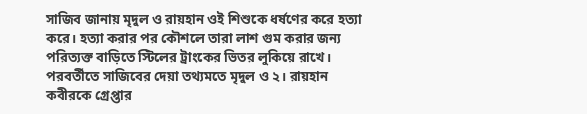সাজিব জানায় মৃদুল ও রায়হান ওই শিশুকে ধর্ষণের করে হত্যা করে। হত্যা করার পর কৌশলে তারা লাশ গুম করার জন্য পরিত্যক্ত বাড়িতে স্টিলের ট্রাংকের ভিতর লুকিয়ে রাখে। পরবর্তীতে সাজিবের দেয়া তথ্যমতে মৃদুল ও ২। রায়হান কবীরকে গ্রেপ্তার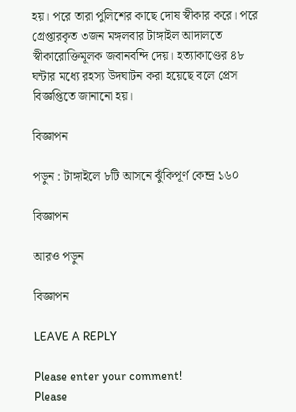হয়। পরে তারা পুলিশের কাছে দোষ স্বীকার করে। পরে গ্রেপ্তারকৃত ৩জন মঙ্গলবার টাঙ্গাইল আদালতে স্বীকারোক্তিমূলক জবানবন্দি দেয়। হত্যাকাণ্ডের ৪৮ ঘন্টার মধ্যে রহস্য উদঘাটন করা হয়েছে বলে প্রেস বিজ্ঞপ্তিতে জানানো হয়।

বিজ্ঞাপন

পড়ুন : টাঙ্গাইলে ৮টি আসনে ঝুঁকিপূর্ণ কেন্দ্র ১৬০

বিজ্ঞাপন

আরও পড়ুন

বিজ্ঞাপন

LEAVE A REPLY

Please enter your comment!
Please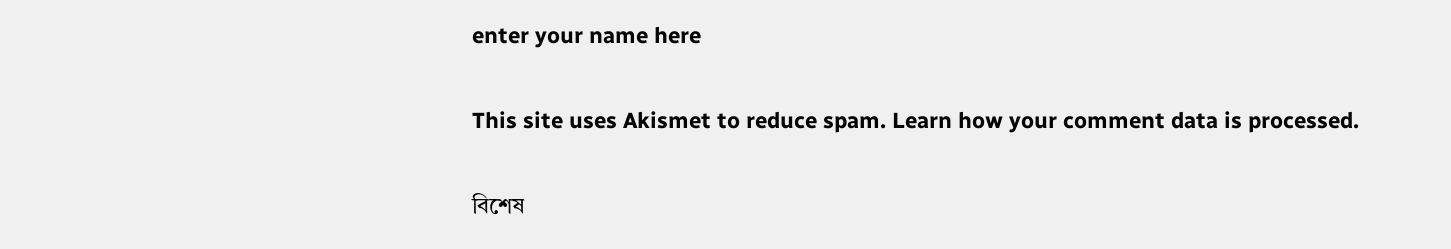enter your name here

This site uses Akismet to reduce spam. Learn how your comment data is processed.

বিশেষ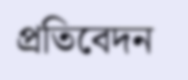প্রতিবেদন